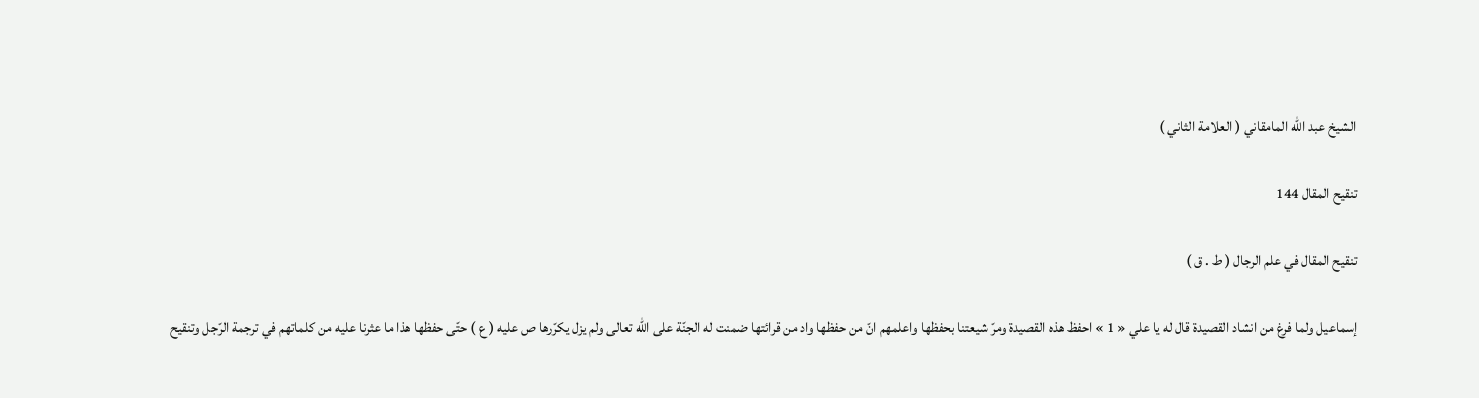الشيخ عبد الله المامقاني ( العلامة الثاني )

تنقيح المقال 144

تنقيح المقال في علم الرجال ( ط . ق )

إسماعيل ولما فرغ من انشاد القصيدة قال له يا علي « 1 » احفظ هذه القصيدة ومرّ شيعتنا بحفظها واعلمهم انّ من حفظها واد من قرائتها ضمنت له الجنّة على اللّه تعالى ولم يزل يكرّرها ص عليه ( ع ) حتّى حفظها هذا ما عثرنا عليه من كلماتهم في ترجمة الرّجل وتنقيح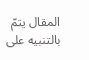المقال يتمّ بالتنبيه على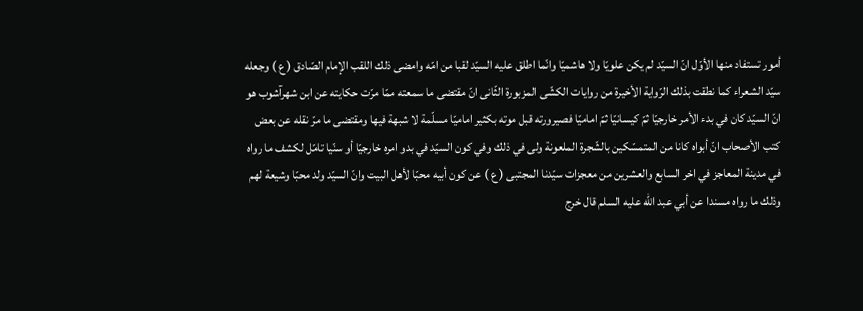أمور تستفاد منها الأوّل انّ السيّد لم يكن علويّا ولا هاشميّا وانّما اطلق عليه السيّد لقبا من امّه وامضى ذلك اللقب الإمام الصّادق ( ع ) وجعله سيّد الشعراء كما نطقت بذلك الرّواية الأخيرة من روايات الكشّى المزبورة الثّانى انّ مقتضى ما سمعته ممّا مرّت حكايته عن ابن شهرآشوب هو انّ السيّد كان في بدء الأمر خارجيّا ثمّ كيسانيّا ثمّ اماميّا فصيرورته قبل موته بكثير اماميّا مسلّمة لا شبهة فيها ومقتضى ما مرّ نقله عن بعض كتب الأصحاب انّ أبواه كانا من المتمسّكين بالشّجرة الملعونة ولى في ذلك وفي كون السيّد في بدو امره خارجيّا أو سنّيا تامّل لكشف ما رواه في مدينة المعاجز في اخر السابع والعشرين من معجزات سيّدنا المجتبى ( ع ) عن كون أبيه محبّا لأهل البيت وانّ السيّد ولد محبّا وشيعة لهم وذلك ما رواه مسندا عن أبي عبد اللّه عليه السلم قال خرج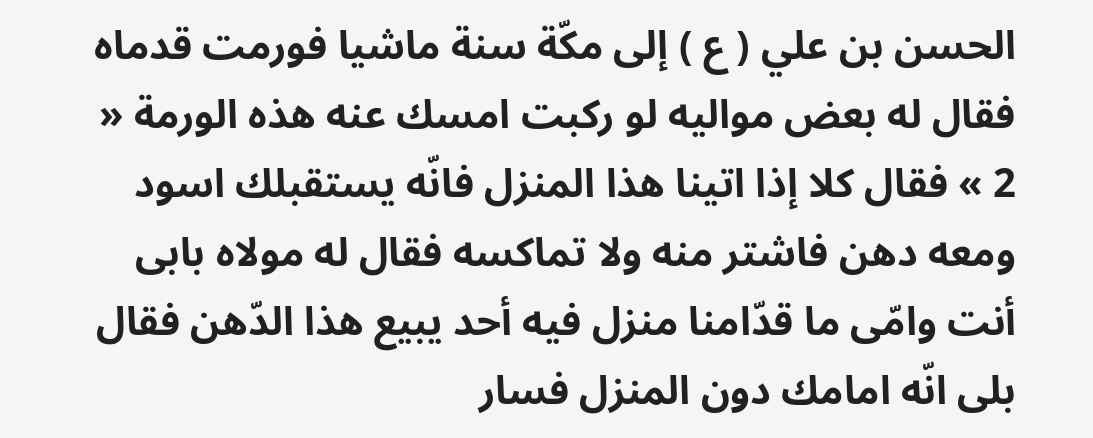الحسن بن علي ( ع ) إلى مكّة سنة ماشيا فورمت قدماه فقال له بعض مواليه لو ركبت امسك عنه هذه الورمة « 2 » فقال كلا إذا اتينا هذا المنزل فانّه يستقبلك اسود ومعه دهن فاشتر منه ولا تماكسه فقال له مولاه بابى أنت وامّى ما قدّامنا منزل فيه أحد يبيع هذا الدّهن فقال بلى انّه امامك دون المنزل فسار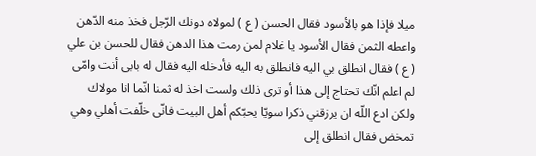ميلا فإذا هو بالأسود فقال الحسن ( ع ) لمولاه دونك الرّجل فخذ منه الدّهن واعطه الثمن فقال الأسود يا غلام لمن رمت هذا الدهن فقال للحسن بن علي ( ع ) فقال انطلق بي اليه فانطلق به اليه فأدخله اليه فقال له بابى أنت وامّى لم اعلم انّك تحتاج إلى هذا أو ترى ذلك ولست اخذ له ثمنا انّما انا مولاك ولكن ادع اللّه ان يرزقني ذكرا سويّا يحبّكم أهل البيت فانّى خلّفت أهلي وهي تمخض فقال انطلق إلى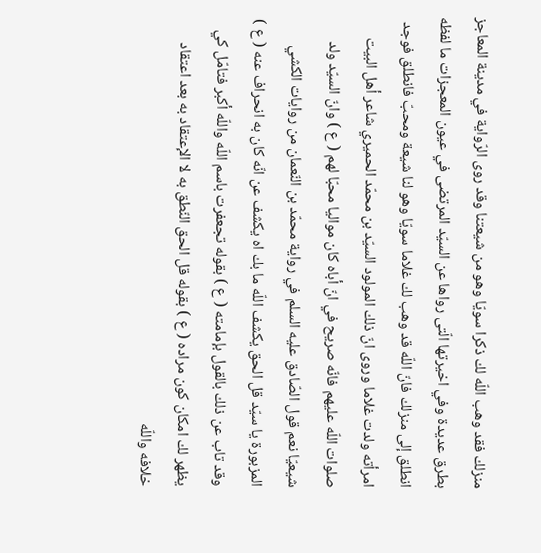منزلك فقد وهب اللّه لك ذكرا سويّا وهو من شيعتنا وقد روى الرّواية في مدينة المعاجز بطرق عديدة وفي اخيرتها الّتى رواها عن السيّد المرتضى في عيون المعجزات ما لفظه انطلق إلى منزلك فانّ اللّه قد وهب لك غلاما سويّا وهو لنا شيعة ومحبّ فانطلق فوجد امرأته ولدت غلاما وروى انّ ذلك المولود السيّد بن محمّد الحميري شاعر أهل البيت صلوات اللّه عليهم فانّه صريح في انّ أباه كان مواليا محبّا لهم ( ع ) وانّ السيّد ولد شيعيّا نعم قول الصّادق عليه السلم في رواية محمّد بن النّعمان من روايات الكشي المزبورة يا سيّد قل الحق يكشف اللّه ما بك اه يكشف عن انّه كان به انحراف عنه ( ع ) وقد تاب عن ذلك بالقول بإمامته ( ع ) بقوله تجعفرت باسم اللّه واللّه أكبر فتامّل كي يظهر لك امكان كون مراده ( ع ) بقوله قل الحق النّطق به لا الإعتقاد به بعد اعتقاد خلافه واللّه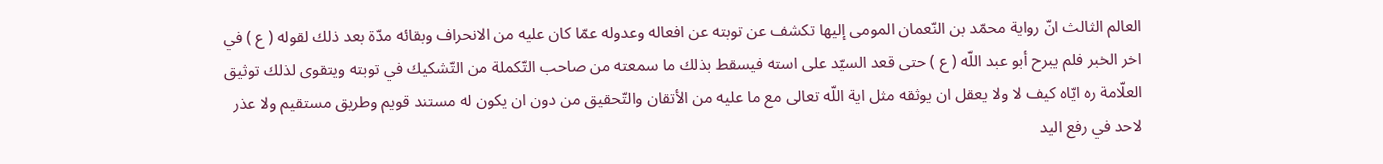العالم الثالث انّ رواية محمّد بن النّعمان المومى إليها تكشف عن توبته عن افعاله وعدوله عمّا كان عليه من الانحراف وبقائه مدّة بعد ذلك لقوله ( ع ) في اخر الخبر فلم يبرح أبو عبد اللّه ( ع ) حتى قعد السيّد على استه فيسقط بذلك ما سمعته من صاحب التّكملة من التّشكيك في توبته ويتقوى لذلك توثيق العلّامة ره ايّاه كيف لا ولا يعقل ان يوثقه مثل اية اللّه تعالى مع ما عليه من الأتقان والتّحقيق من دون ان يكون له مستند قويم وطريق مستقيم ولا عذر لاحد في رفع اليد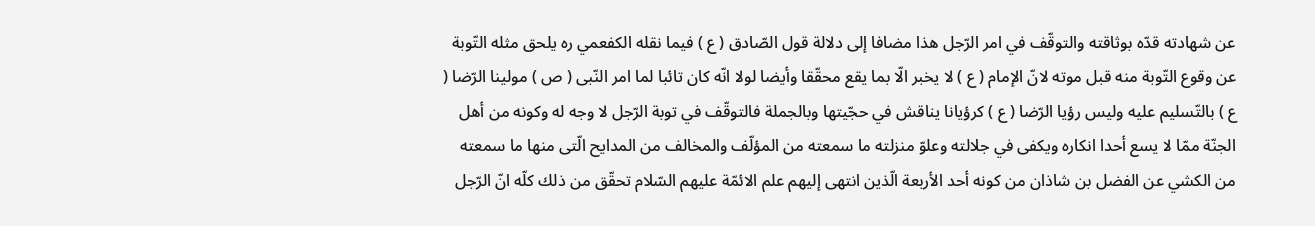عن شهادته قدّه بوثاقته والتوقّف في امر الرّجل هذا مضافا إلى دلالة قول الصّادق ( ع ) فيما نقله الكفعمي ره يلحق مثله التّوبة عن وقوع التّوبة منه قبل موته لانّ الإمام ( ع ) لا يخبر الّا بما يقع محقّقا وأيضا لولا انّه كان تائبا لما امر النّبى ( ص ) مولينا الرّضا ( ع ) بالتّسليم عليه وليس رؤيا الرّضا ( ع ) كرؤيانا يناقش في حجّيتها وبالجملة فالتوقّف في توبة الرّجل لا وجه له وكونه من أهل الجنّة ممّا لا يسع أحدا انكاره ويكفى في جلالته وعلوّ منزلته ما سمعته من المؤلّف والمخالف من المدايح الّتى منها ما سمعته من الكشي عن الفضل بن شاذان من كونه أحد الأربعة الّذين انتهى إليهم علم الائمّة عليهم السّلام تحقّق من ذلك كلّه انّ الرّجل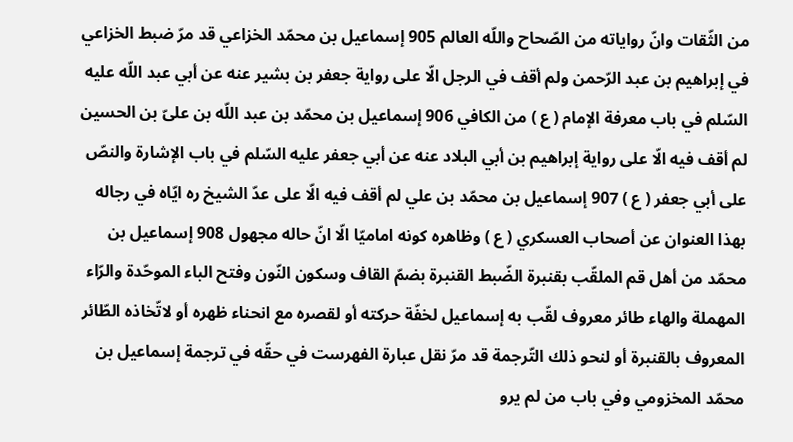من الثّقات وانّ رواياته من الصّحاح واللّه العالم 905 إسماعيل بن محمّد الخزاعي قد مرّ ضبط الخزاعي في إبراهيم بن عبد الرّحمن ولم أقف في الرجل الّا على رواية جعفر بن بشير عنه عن أبي عبد اللّه عليه السّلم في باب معرفة الإمام ( ع ) من الكافي 906 إسماعيل بن محمّد بن عبد اللّه بن علىّ بن الحسين لم أقف فيه الّا على رواية إبراهيم بن أبي البلاد عنه عن أبي جعفر عليه السّلم في باب الإشارة والنصّ على أبي جعفر ( ع ) 907 إسماعيل بن محمّد بن علي لم أقف فيه الّا على عدّ الشيخ ره ايّاه في رجاله بهذا العنوان عن أصحاب العسكري ( ع ) وظاهره كونه اماميّا الّا انّ حاله مجهول 908 إسماعيل بن محمّد من أهل قم الملقّب بقنبرة الضّبط القنبرة بضمّ القاف وسكون النّون وفتح الباء الموحّدة والرّاء المهملة والهاء طائر معروف لقّب به إسماعيل لخفّة حركته أو لقصره مع انحناء ظهره أو لاتّخاذه الطّائر المعروف بالقنبرة أو لنحو ذلك التّرجمة قد مرّ نقل عبارة الفهرست في حقّه في ترجمة إسماعيل بن محمّد المخزومي وفي باب من لم يرو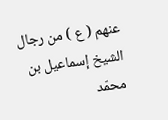عنهم ( ع ) من رجال الشيخ إسماعيل بن محمّد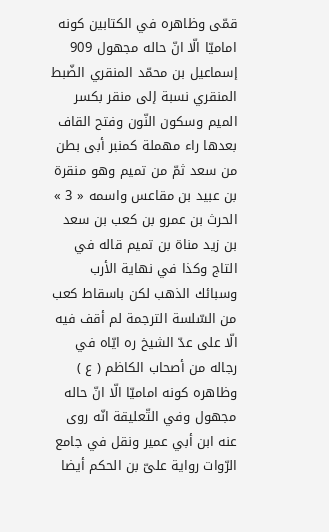قمّى وظاهره في الكتابين كونه اماميّا الّا انّ حاله مجهول 909 إسماعيل بن محمّد المنقري الضّبط المنقري نسبة إلى منقر بكسر الميم وسكون النّون وفتح القاف بعدها راء مهملة كمنبر أبى بطن من سعد ثمّ من تميم وهو منقرة بن عبيد بن مقاعس واسمه « 3 » الحرث بن عمرو بن كعب بن سعد بن زيد مناة بن تميم قاله في التاج وكذا في نهاية الأرب وسبائك الذهب لكن باسقاط كعب من السّلسة الترجمة لم أقف فيه الّا على عدّ الشيخ ره ايّاه في رجاله من أصحاب الكاظم ( ع ) وظاهره كونه اماميّا الّا انّ حاله مجهول وفي التّعليقة انّه روى عنه ابن أبي عمير ونقل في جامع الرّوات رواية علىّ بن الحكم أيضا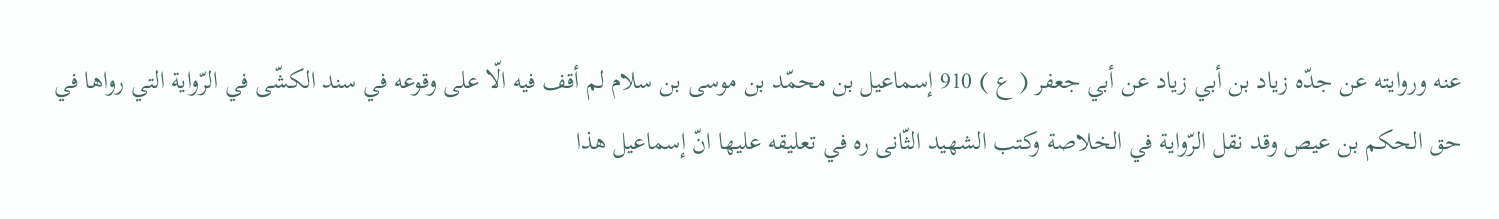عنه وروايته عن جدّه زياد بن أبي زياد عن أبي جعفر ( ع ) 910 إسماعيل بن محمّد بن موسى بن سلام لم أقف فيه الّا على وقوعه في سند الكشّى في الرّواية التي رواها في حق الحكم بن عيص وقد نقل الرّواية في الخلاصة وكتب الشهيد الثّانى ره في تعليقه عليها انّ إسماعيل هذا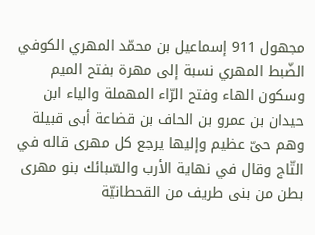مجهول 911 إسماعيل بن محمّد المهري الكوفي الضّبط المهري نسبة إلى مهرة بفتح الميم وسكون الهاء وفتح الرّاء المهملة والياء ابن حيدان بن عمرو بن الحاف بن قضاعة أبى قبيلة وهم حىّ عظيم وإليها يرجع كل مهرى قاله في التّاج وقال في نهاية الأرب والسّبائك بنو مهرى بطن من بنى طريف من القحطانيّة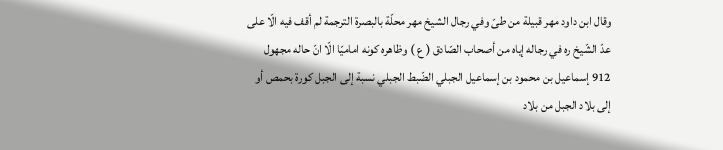وقال ابن داود مهر قبيلة من طىّ وفي رجال الشيخ مهر محلّة بالبصرة الترجمة لم أقف فيه الّا على عدّ الشّيخ ره في رجاله إياه من أصحاب الصّادق ( ع ) وظاهره كونه اماميّا الّا انّ حاله مجهول 912 إسماعيل بن محمود بن إسماعيل الجبلي الضّبط الجبلي نسبة إلى الجبل كورة بحمص أو إلى بلاد الجبل من بلاد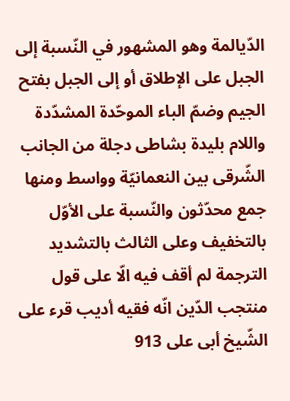الدّيالمة وهو المشهور في النّسبة إلى الجبل على الإطلاق أو إلى الجبل بفتح الجيم وضمّ الباء الموحّدة المشدّدة واللام بليدة بشاطى دجلة من الجانب الشّرقى بين النعمانيّة وواسط ومنها جمع محدّثون والنّسبة على الأوّل بالتخفيف وعلى الثالث بالتشديد الترجمة لم أقف فيه الّا على قول منتجب الدّين انّه فقيه أديب قرء على الشّيخ أبى على 913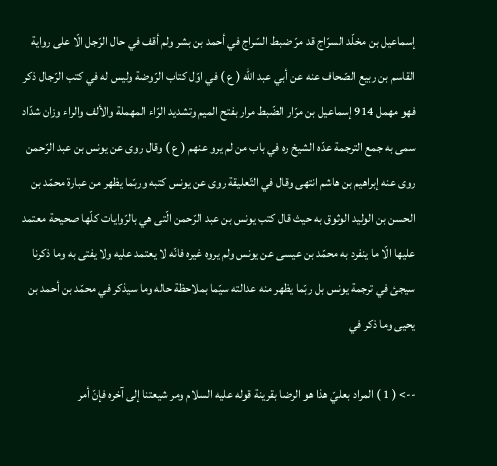إسماعيل بن مخلّد السرّاج قد مرّ ضبط السّراج في أحمد بن بشر ولم أقف في حال الرّجل الّا على رواية القاسم بن ربيع الصّحاف عنه عن أبي عبد اللّه ( ع ) في اوّل كتاب الرّوضة وليس له في كتب الرّجال ذكر فهو مهمل 914 إسماعيل بن مرّار الضّبط مرار بفتح الميم وتشديد الرّاء المهملة والألف والراء وزان شدّاد سمى به جمع الترجمة عدّه الشيخ ره في باب من لم يرو عنهم ( ع ) وقال روى عن يونس بن عبد الرّحمن روى عنه إبراهيم بن هاشم انتهى وقال في التّعليقة روى عن يونس كتبه وربّما يظهر من عبارة محمّد بن الحسن بن الوليد الوثوق به حيث قال كتب يونس بن عبد الرّحمن الّتى هي بالرّوايات كلّها صحيحة معتمد عليها الّا ما ينفرد به محمّد بن عيسى عن يونس ولم يروه غيره فانّه لا يعتمد عليه ولا يفتى به وما ذكرنا سيجئ في ترجمة يونس بل ربّما يظهر منه عدالته سيّما بملاحظة حاله وما سيذكر في محمّد بن أحمد بن يحيى وما ذكر في

--> ( 1 ) المراد بعليّ هذا هو الرضا بقرينة قوله عليه السلام ومر شيعتنا إلى آخره فإنّ أمر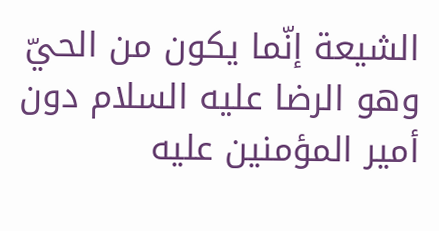الشيعة إنّما يكون من الحيّ وهو الرضا عليه السلام دون أمير المؤمنين عليه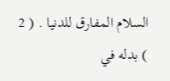السلام المفارق للدنيا . ( 2 ) بدله في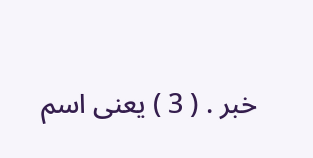خبر . ( 3 ) يعنى اسم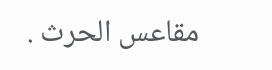مقاعس الحرث .